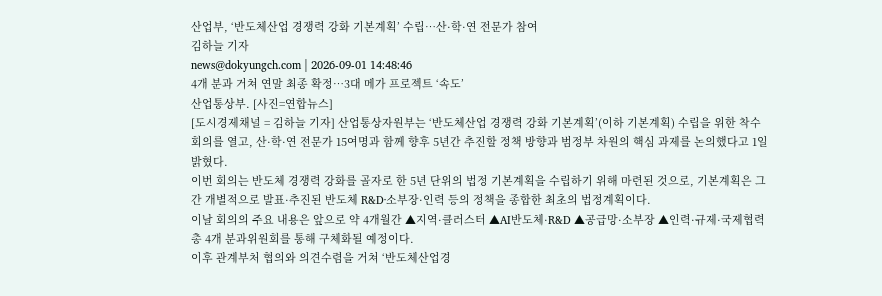산업부, ‘반도체산업 경쟁력 강화 기본계획’ 수립…산·학·연 전문가 참여
김하늘 기자
news@dokyungch.com | 2026-09-01 14:48:46
4개 분과 거쳐 연말 최종 확정…3대 메가 프로젝트 ‘속도’
산업통상부. [사진=연합뉴스]
[도시경제채널 = 김하늘 기자] 산업통상자원부는 ‘반도체산업 경쟁력 강화 기본계획’(이하 기본계획) 수립을 위한 착수 회의를 열고, 산·학·연 전문가 15여명과 함께 향후 5년간 추진할 정책 방향과 범정부 차원의 핵심 과제를 논의했다고 1일 밝혔다.
이번 회의는 반도체 경쟁력 강화를 골자로 한 5년 단위의 법정 기본계획을 수립하기 위해 마련된 것으로, 기본계획은 그간 개별적으로 발표·추진된 반도체 R&D·소부장·인력 등의 정책을 종합한 최초의 법정계획이다.
이날 회의의 주요 내용은 앞으로 약 4개월간 ▲지역·클러스터 ▲AI반도체·R&D ▲공급망·소부장 ▲인력·규제·국제협력 총 4개 분과위원회를 통해 구체화될 예정이다.
이후 관계부처 협의와 의견수렴을 거쳐 ‘반도체산업경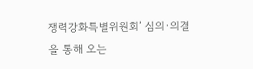쟁력강화특별위원회’ 심의·의결을 통해 오는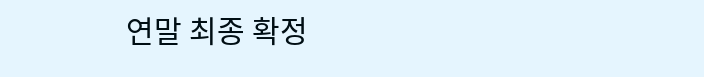연말 최종 확정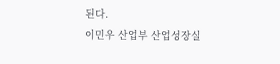된다.
이민우 산업부 산업성장실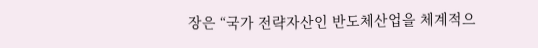장은 “국가 전략자산인 반도체산업을 체계적으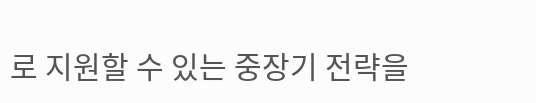로 지원할 수 있는 중장기 전략을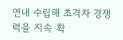연내 수립해 초격차 경쟁력을 지속 확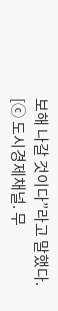보해 나갈 것이다”라고 말했다.
[ⓒ 도시경제채널. 무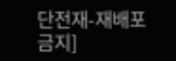단전재-재배포 금지]